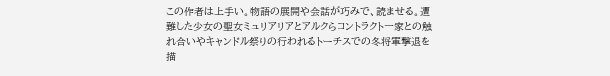この作者は上手い。物語の展開や会話が巧みで、読ませる。遭難した少女の聖女ミュリアリアとアルクらコントラクト一家との触れ合いやキャンドル祭りの行われるトーチスでの冬将軍撃退を描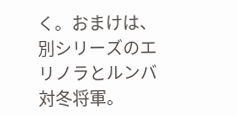く。おまけは、別シリーズのエリノラとルンバ対冬将軍。